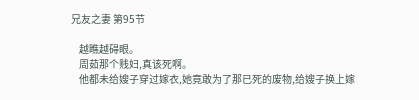兄友之妻 第95节

    越瞧越碍眼。
    周茹那个贱妇,真该死啊。
    他都未给嫂子穿过嫁衣,她竟敢为了那已死的废物,给嫂子换上嫁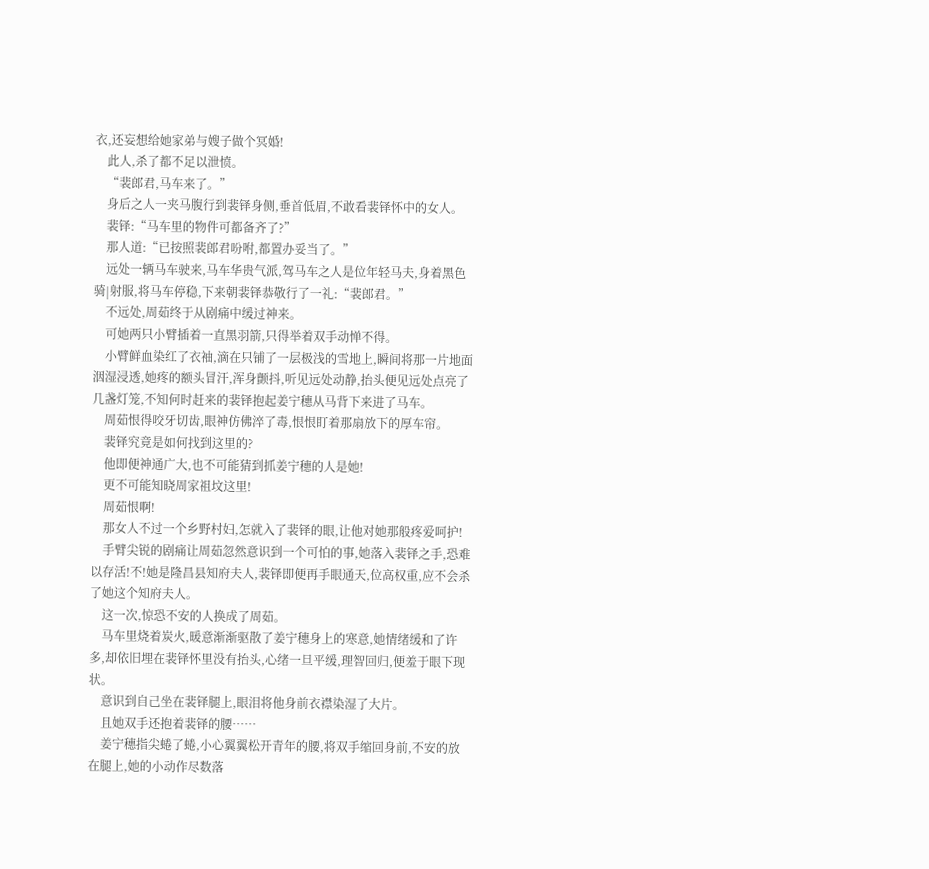衣,还妄想给她家弟与嫂子做个冥婚!
    此人,杀了都不足以泄愤。
    “裴郎君,马车来了。”
    身后之人一夹马腹行到裴铎身侧,垂首低眉,不敢看裴铎怀中的女人。
    裴铎:“马车里的物件可都备齐了?”
    那人道:“已按照裴郎君吩咐,都置办妥当了。”
    远处一辆马车驶来,马车华贵气派,驾马车之人是位年轻马夫,身着黑色骑|射服,将马车停稳,下来朝裴铎恭敬行了一礼:“裴郎君。”
    不远处,周茹终于从剧痛中缓过神来。
    可她两只小臂插着一直黑羽箭,只得举着双手动惮不得。
    小臂鲜血染红了衣袖,滴在只铺了一层极浅的雪地上,瞬间将那一片地面洇湿浸透,她疼的额头冒汗,浑身颤抖,听见远处动静,抬头便见远处点亮了几盏灯笼,不知何时赶来的裴铎抱起姜宁穗从马背下来进了马车。
    周茹恨得咬牙切齿,眼神仿佛淬了毒,恨恨盯着那扇放下的厚车帘。
    裴铎究竟是如何找到这里的?
    他即便神通广大,也不可能猜到抓姜宁穗的人是她!
    更不可能知晓周家祖坟这里!
    周茹恨啊!
    那女人不过一个乡野村妇,怎就入了裴铎的眼,让他对她那般疼爱呵护!
    手臂尖锐的剧痛让周茹忽然意识到一个可怕的事,她落入裴铎之手,恐难以存活!不!她是隆昌县知府夫人,裴铎即便再手眼通天,位高权重,应不会杀了她这个知府夫人。
    这一次,惊恐不安的人换成了周茹。
    马车里烧着炭火,暖意渐渐驱散了姜宁穗身上的寒意,她情绪缓和了许多,却依旧埋在裴铎怀里没有抬头,心绪一旦平缓,理智回归,便羞于眼下现状。
    意识到自己坐在裴铎腿上,眼泪将他身前衣襟染湿了大片。
    且她双手还抱着裴铎的腰……
    姜宁穗指尖蜷了蜷,小心翼翼松开青年的腰,将双手缩回身前,不安的放在腿上,她的小动作尽数落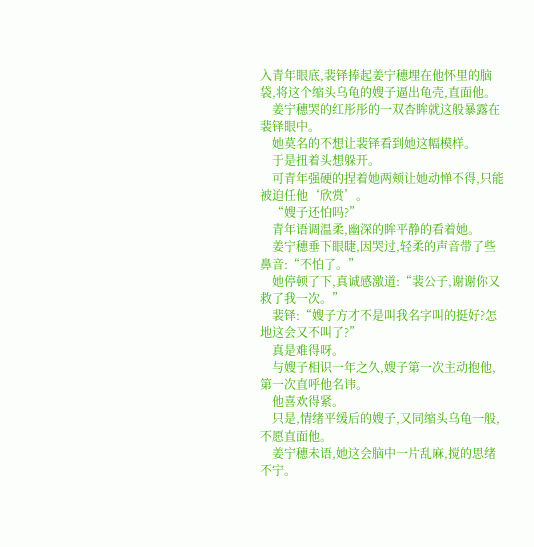入青年眼底,裴铎捧起姜宁穗埋在他怀里的脑袋,将这个缩头乌龟的嫂子逼出龟壳,直面他。
    姜宁穗哭的红彤彤的一双杏眸就这般暴露在裴铎眼中。
    她莫名的不想让裴铎看到她这幅模样。
    于是扭着头想躲开。
    可青年强硬的捏着她两颊让她动惮不得,只能被迫任他‘欣赏’。
    “嫂子还怕吗?”
    青年语调温柔,幽深的眸平静的看着她。
    姜宁穗垂下眼睫,因哭过,轻柔的声音带了些鼻音:“不怕了。”
    她停顿了下,真诚感激道:“裴公子,谢谢你又救了我一次。”
    裴铎:“嫂子方才不是叫我名字叫的挺好?怎地这会又不叫了?”
    真是难得呀。
    与嫂子相识一年之久,嫂子第一次主动抱他,第一次直呼他名讳。
    他喜欢得紧。
    只是,情绪平缓后的嫂子,又同缩头乌龟一般,不愿直面他。
    姜宁穗未语,她这会脑中一片乱麻,搅的思绪不宁。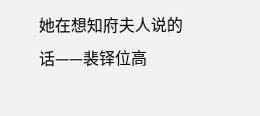她在想知府夫人说的话——裴铎位高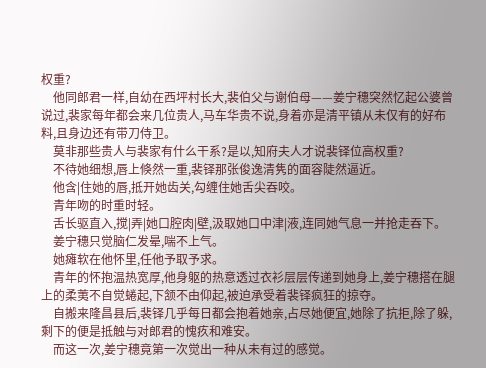权重?
    他同郎君一样,自幼在西坪村长大,裴伯父与谢伯母——姜宁穗突然忆起公婆曾说过,裴家每年都会来几位贵人,马车华贵不说,身着亦是清平镇从未仅有的好布料,且身边还有带刀侍卫。
    莫非那些贵人与裴家有什么干系?是以,知府夫人才说裴铎位高权重?
    不待她细想,唇上倏然一重,裴铎那张俊逸清隽的面容陡然逼近。
    他含|住她的唇,抵开她齿关,勾缠住她舌尖吞咬。
    青年吻的时重时轻。
    舌长驱直入,搅|弄|她口腔肉|壁,汲取她口中津|液,连同她气息一并抢走吞下。
    姜宁穗只觉脑仁发晕,喘不上气。
    她瘫软在他怀里,任他予取予求。
    青年的怀抱温热宽厚,他身躯的热意透过衣衫层层传递到她身上,姜宁穗搭在腿上的柔荑不自觉蜷起,下颔不由仰起,被迫承受着裴铎疯狂的掠夺。
    自搬来隆昌县后,裴铎几乎每日都会抱着她亲,占尽她便宜,她除了抗拒,除了躲,剩下的便是抵触与对郎君的愧疚和难安。
    而这一次,姜宁穗竟第一次觉出一种从未有过的感觉。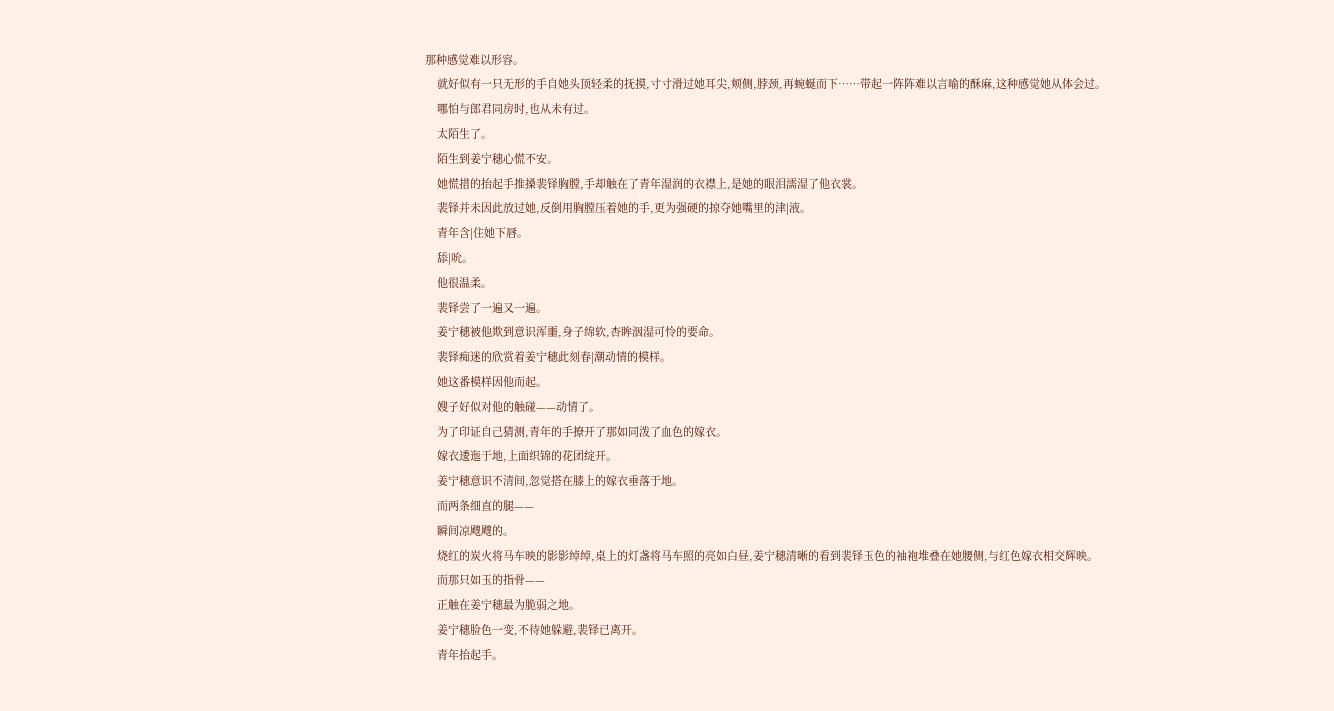那种感觉难以形容。
    就好似有一只无形的手自她头顶轻柔的抚摸,寸寸滑过她耳尖,颊侧,脖颈,再蜿蜒而下……带起一阵阵难以言喻的酥麻,这种感觉她从体会过。
    哪怕与郎君同房时,也从未有过。
    太陌生了。
    陌生到姜宁穗心慌不安。
    她慌措的抬起手推搡裴铎胸膛,手却触在了青年湿润的衣襟上,是她的眼泪濡湿了他衣裳。
    裴铎并未因此放过她,反倒用胸膛压着她的手,更为强硬的掠夺她嘴里的津|液。
    青年含|住她下唇。
    舔|吮。
    他很温柔。
    裴铎尝了一遍又一遍。
    姜宁穗被他欺到意识浑噩,身子绵软,杏眸洇湿可怜的要命。
    裴铎痴迷的欣赏着姜宁穗此刻春|潮动情的模样。
    她这番模样因他而起。
    嫂子好似对他的触碰——动情了。
    为了印证自己猜测,青年的手撩开了那如同泼了血色的嫁衣。
    嫁衣逶迤于地,上面织锦的花团绽开。
    姜宁穗意识不清间,忽觉搭在膝上的嫁衣垂落于地。
    而两条细直的腿——
    瞬间凉飕飕的。
    烧红的炭火将马车映的影影绰绰,桌上的灯盏将马车照的亮如白昼,姜宁穗清晰的看到裴铎玉色的袖袍堆叠在她腰侧,与红色嫁衣相交辉映。
    而那只如玉的指骨——
    正触在姜宁穗最为脆弱之地。
    姜宁穗脸色一变,不待她躲避,裴铎已离开。
    青年抬起手。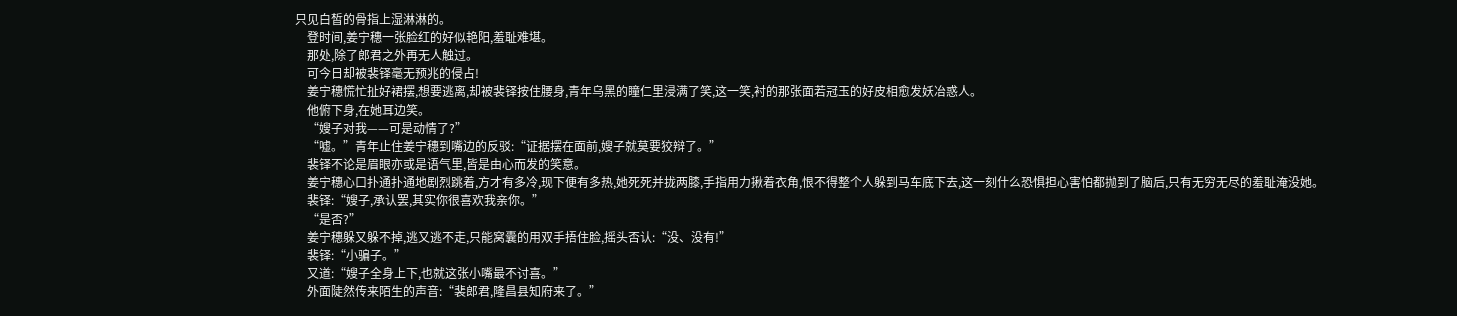只见白皙的骨指上湿淋淋的。
    登时间,姜宁穗一张脸红的好似艳阳,羞耻难堪。
    那处,除了郎君之外再无人触过。
    可今日却被裴铎毫无预兆的侵占!
    姜宁穗慌忙扯好裙摆,想要逃离,却被裴铎按住腰身,青年乌黑的瞳仁里浸满了笑,这一笑,衬的那张面若冠玉的好皮相愈发妖冶惑人。
    他俯下身,在她耳边笑。
    “嫂子对我——可是动情了?”
    “嘘。”青年止住姜宁穗到嘴边的反驳:“证据摆在面前,嫂子就莫要狡辩了。”
    裴铎不论是眉眼亦或是语气里,皆是由心而发的笑意。
    姜宁穗心口扑通扑通地剧烈跳着,方才有多冷,现下便有多热,她死死并拢两膝,手指用力揪着衣角,恨不得整个人躲到马车底下去,这一刻什么恐惧担心害怕都抛到了脑后,只有无穷无尽的羞耻淹没她。
    裴铎:“嫂子,承认罢,其实你很喜欢我亲你。”
    “是否?”
    姜宁穗躲又躲不掉,逃又逃不走,只能窝囊的用双手捂住脸,摇头否认:“没、没有!”
    裴铎:“小骗子。”
    又道:“嫂子全身上下,也就这张小嘴最不讨喜。”
    外面陡然传来陌生的声音:“裴郎君,隆昌县知府来了。”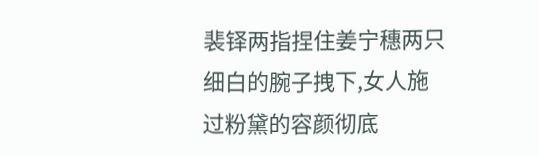裴铎两指捏住姜宁穗两只细白的腕子拽下,女人施过粉黛的容颜彻底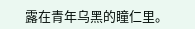露在青年乌黑的瞳仁里。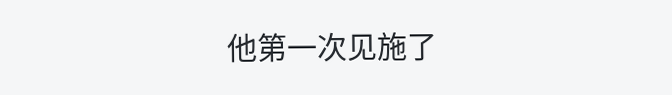他第一次见施了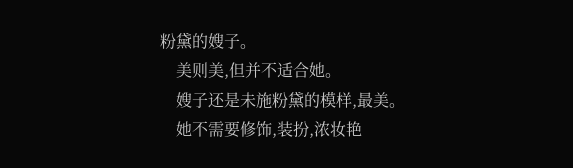粉黛的嫂子。
    美则美,但并不适合她。
    嫂子还是未施粉黛的模样,最美。
    她不需要修饰,装扮,浓妆艳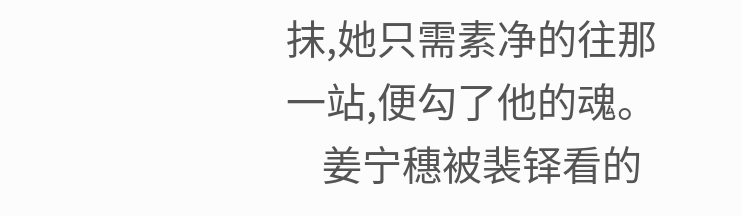抹,她只需素净的往那一站,便勾了他的魂。
    姜宁穗被裴铎看的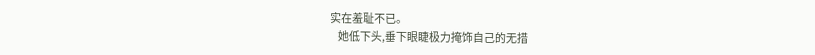实在羞耻不已。
    她低下头,垂下眼睫极力掩饰自己的无措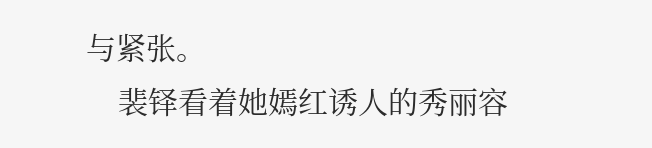与紧张。
    裴铎看着她嫣红诱人的秀丽容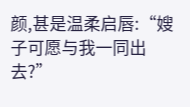颜,甚是温柔启唇:“嫂子可愿与我一同出去?”